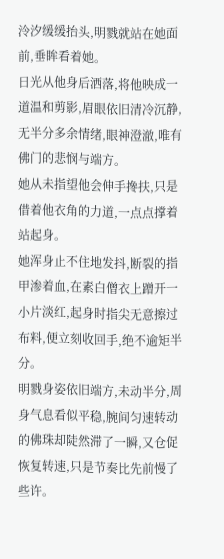泠汐缓缓抬头,明戮就站在她面前,垂眸看着她。
日光从他身后洒落,将他映成一道温和剪影,眉眼依旧清冷沉静,无半分多余情绪,眼神澄澈,唯有佛门的悲悯与端方。
她从未指望他会伸手搀扶,只是借着他衣角的力道,一点点撑着站起身。
她浑身止不住地发抖,断裂的指甲渗着血,在素白僧衣上蹭开一小片淡红,起身时指尖无意擦过布料,便立刻收回手,绝不逾矩半分。
明戮身姿依旧端方,未动半分,周身气息看似平稳,腕间匀速转动的佛珠却陡然滞了一瞬,又仓促恢复转速,只是节奏比先前慢了些许。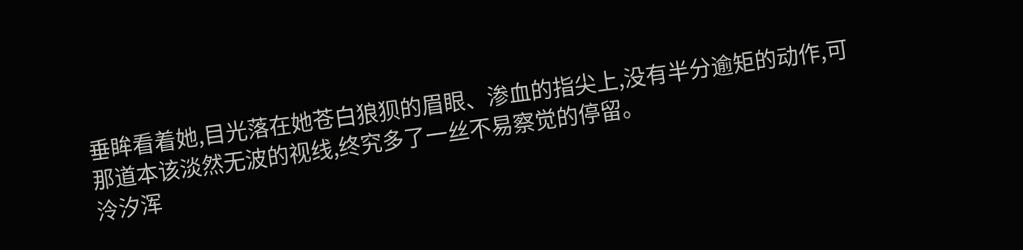垂眸看着她,目光落在她苍白狼狈的眉眼、渗血的指尖上,没有半分逾矩的动作,可那道本该淡然无波的视线,终究多了一丝不易察觉的停留。
泠汐浑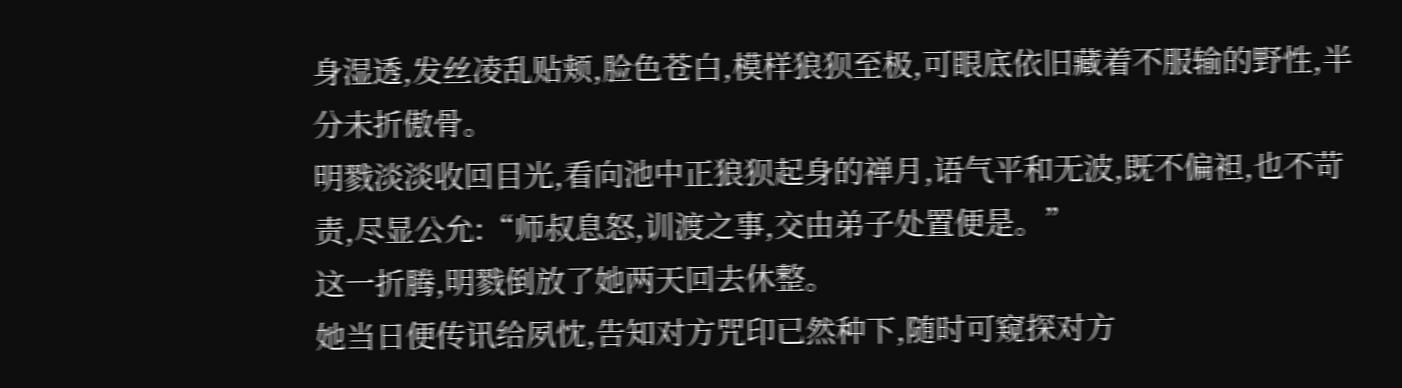身湿透,发丝凌乱贴颊,脸色苍白,模样狼狈至极,可眼底依旧藏着不服输的野性,半分未折傲骨。
明戮淡淡收回目光,看向池中正狼狈起身的禅月,语气平和无波,既不偏袒,也不苛责,尽显公允:“师叔息怒,训渡之事,交由弟子处置便是。”
这一折腾,明戮倒放了她两天回去休整。
她当日便传讯给夙忱,告知对方咒印已然种下,随时可窥探对方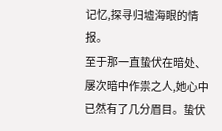记忆,探寻归墟海眼的情报。
至于那一直蛰伏在暗处、屡次暗中作祟之人,她心中已然有了几分眉目。蛰伏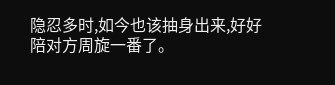隐忍多时,如今也该抽身出来,好好陪对方周旋一番了。